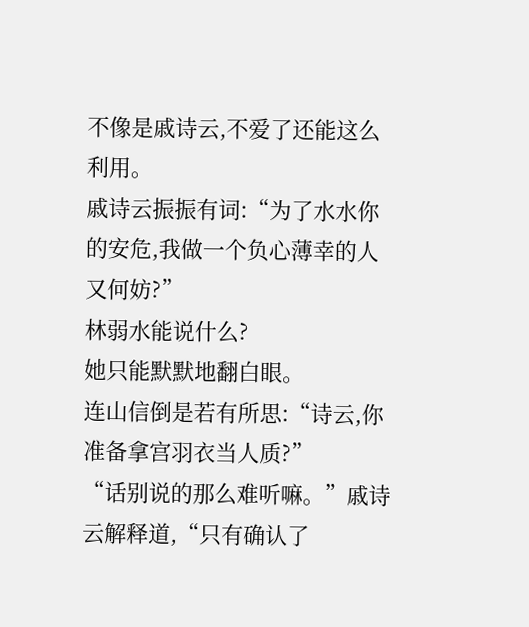不像是戚诗云,不爱了还能这么利用。
戚诗云振振有词:“为了水水你的安危,我做一个负心薄幸的人又何妨?”
林弱水能说什么?
她只能默默地翻白眼。
连山信倒是若有所思:“诗云,你准备拿宫羽衣当人质?”
“话别说的那么难听嘛。”戚诗云解释道,“只有确认了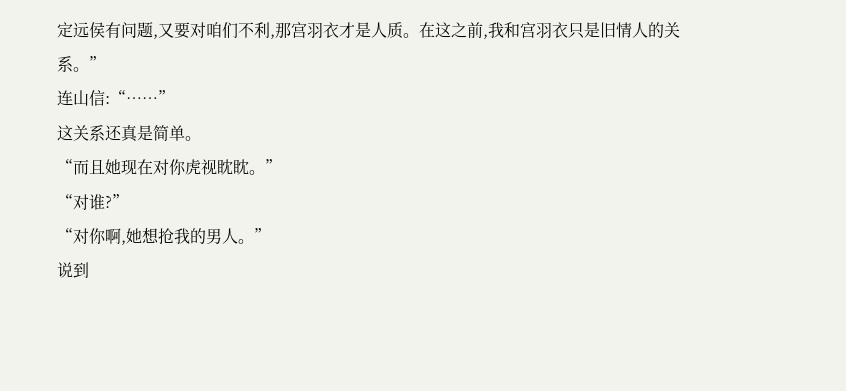定远侯有问题,又要对咱们不利,那宫羽衣才是人质。在这之前,我和宫羽衣只是旧情人的关系。”
连山信:“……”
这关系还真是简单。
“而且她现在对你虎视眈眈。”
“对谁?”
“对你啊,她想抢我的男人。”
说到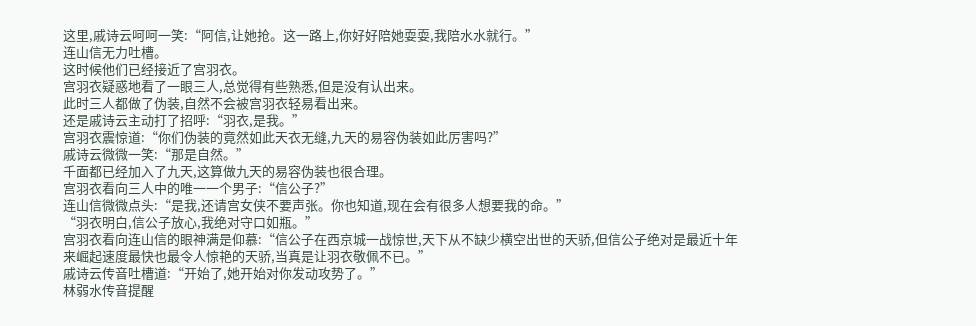这里,戚诗云呵呵一笑:“阿信,让她抢。这一路上,你好好陪她耍耍,我陪水水就行。”
连山信无力吐槽。
这时候他们已经接近了宫羽衣。
宫羽衣疑惑地看了一眼三人,总觉得有些熟悉,但是没有认出来。
此时三人都做了伪装,自然不会被宫羽衣轻易看出来。
还是戚诗云主动打了招呼:“羽衣,是我。”
宫羽衣震惊道:“你们伪装的竟然如此天衣无缝,九天的易容伪装如此厉害吗?”
戚诗云微微一笑:“那是自然。”
千面都已经加入了九天,这算做九天的易容伪装也很合理。
宫羽衣看向三人中的唯一一个男子:“信公子?”
连山信微微点头:“是我,还请宫女侠不要声张。你也知道,现在会有很多人想要我的命。”
“羽衣明白,信公子放心,我绝对守口如瓶。”
宫羽衣看向连山信的眼神满是仰慕:“信公子在西京城一战惊世,天下从不缺少横空出世的天骄,但信公子绝对是最近十年来崛起速度最快也最令人惊艳的天骄,当真是让羽衣敬佩不已。”
戚诗云传音吐槽道:“开始了,她开始对你发动攻势了。”
林弱水传音提醒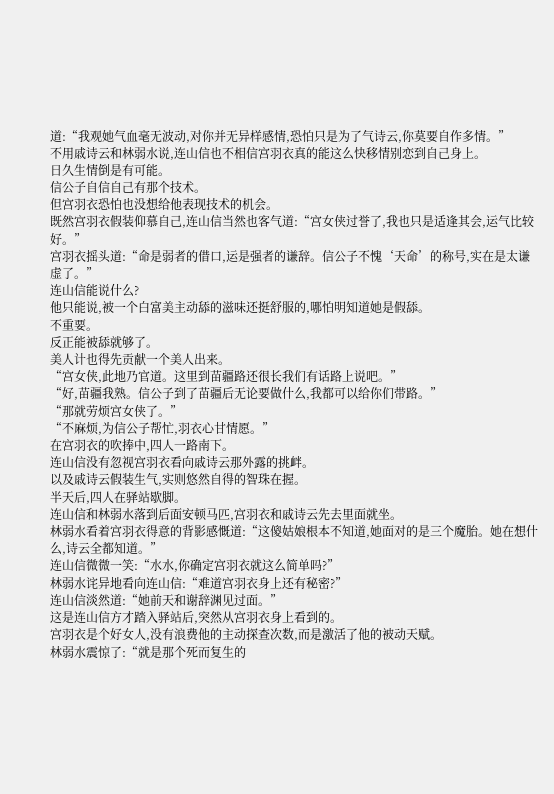道:“我观她气血毫无波动,对你并无异样感情,恐怕只是为了气诗云,你莫要自作多情。”
不用戚诗云和林弱水说,连山信也不相信宫羽衣真的能这么快移情别恋到自己身上。
日久生情倒是有可能。
信公子自信自己有那个技术。
但宫羽衣恐怕也没想给他表现技术的机会。
既然宫羽衣假装仰慕自己,连山信当然也客气道:“宫女侠过誉了,我也只是适逢其会,运气比较好。”
宫羽衣摇头道:“命是弱者的借口,运是强者的谦辞。信公子不愧‘天命’的称号,实在是太谦虚了。”
连山信能说什么?
他只能说,被一个白富美主动舔的滋味还挺舒服的,哪怕明知道她是假舔。
不重要。
反正能被舔就够了。
美人计也得先贡献一个美人出来。
“宫女侠,此地乃官道。这里到苗疆路还很长我们有话路上说吧。”
“好,苗疆我熟。信公子到了苗疆后无论要做什么,我都可以给你们带路。”
“那就劳烦宫女侠了。”
“不麻烦,为信公子帮忙,羽衣心甘情愿。”
在宫羽衣的吹捧中,四人一路南下。
连山信没有忽视宫羽衣看向戚诗云那外露的挑衅。
以及戚诗云假装生气,实则悠然自得的智珠在握。
半天后,四人在驿站歇脚。
连山信和林弱水落到后面安顿马匹,宫羽衣和戚诗云先去里面就坐。
林弱水看着宫羽衣得意的背影感慨道:“这傻姑娘根本不知道,她面对的是三个魔胎。她在想什么,诗云全都知道。”
连山信微微一笑:“水水,你确定宫羽衣就这么简单吗?”
林弱水诧异地看向连山信:“难道宫羽衣身上还有秘密?”
连山信淡然道:“她前天和谢辞渊见过面。”
这是连山信方才踏入驿站后,突然从宫羽衣身上看到的。
宫羽衣是个好女人,没有浪费他的主动探查次数,而是激活了他的被动天赋。
林弱水震惊了:“就是那个死而复生的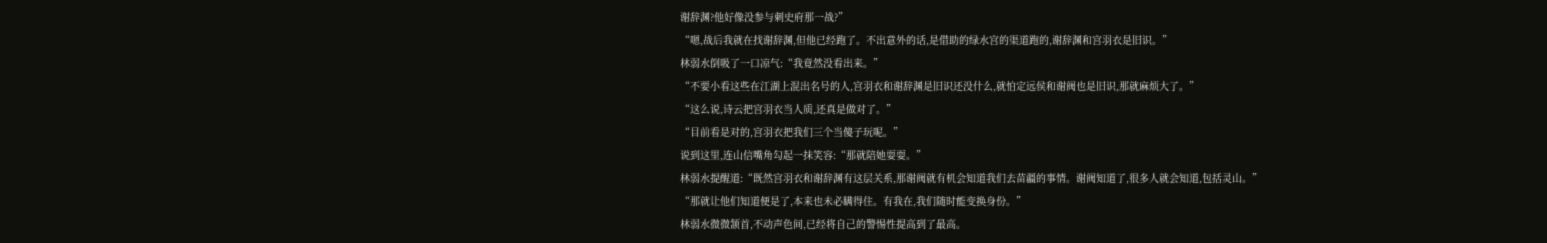谢辞渊?他好像没参与刺史府那一战?”
“嗯,战后我就在找谢辞渊,但他已经跑了。不出意外的话,是借助的绿水宫的渠道跑的,谢辞渊和宫羽衣是旧识。”
林弱水倒吸了一口凉气:“我竟然没看出来。”
“不要小看这些在江湖上混出名号的人,宫羽衣和谢辞渊是旧识还没什么,就怕定远侯和谢阀也是旧识,那就麻烦大了。”
“这么说,诗云把宫羽衣当人质,还真是做对了。”
“目前看是对的,宫羽衣把我们三个当傻子玩呢。”
说到这里,连山信嘴角勾起一抹笑容:“那就陪她耍耍。”
林弱水提醒道:“既然宫羽衣和谢辞渊有这层关系,那谢阀就有机会知道我们去苗疆的事情。谢阀知道了,很多人就会知道,包括灵山。”
“那就让他们知道便是了,本来也未必瞒得住。有我在,我们随时能变换身份。”
林弱水微微颔首,不动声色间,已经将自己的警惕性提高到了最高。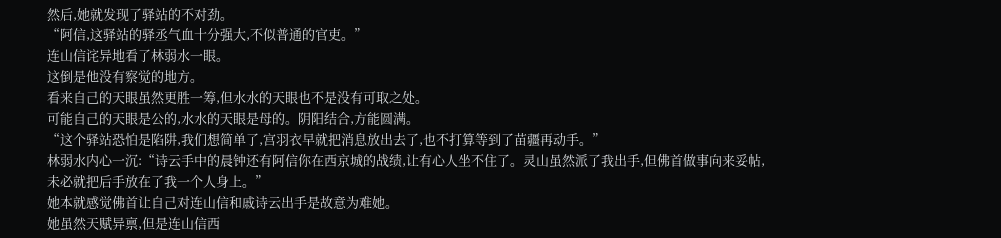然后,她就发现了驿站的不对劲。
“阿信,这驿站的驿丞气血十分强大,不似普通的官吏。”
连山信诧异地看了林弱水一眼。
这倒是他没有察觉的地方。
看来自己的天眼虽然更胜一筹,但水水的天眼也不是没有可取之处。
可能自己的天眼是公的,水水的天眼是母的。阴阳结合,方能圆满。
“这个驿站恐怕是陷阱,我们想简单了,宫羽衣早就把消息放出去了,也不打算等到了苗疆再动手。”
林弱水内心一沉:“诗云手中的晨钟还有阿信你在西京城的战绩,让有心人坐不住了。灵山虽然派了我出手,但佛首做事向来妥帖,未必就把后手放在了我一个人身上。”
她本就感觉佛首让自己对连山信和戚诗云出手是故意为难她。
她虽然天赋异禀,但是连山信西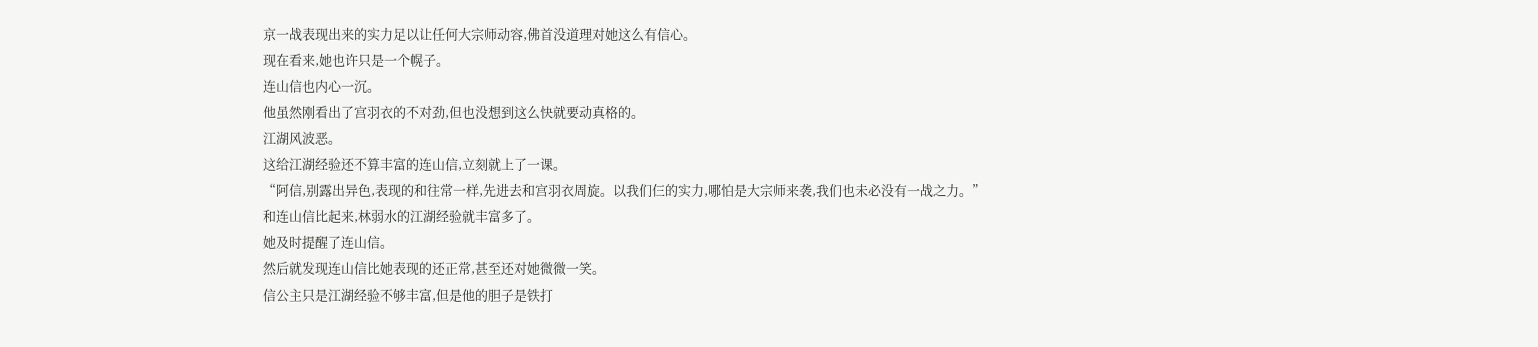京一战表现出来的实力足以让任何大宗师动容,佛首没道理对她这么有信心。
现在看来,她也许只是一个幌子。
连山信也内心一沉。
他虽然刚看出了宫羽衣的不对劲,但也没想到这么快就要动真格的。
江湖风波恶。
这给江湖经验还不算丰富的连山信,立刻就上了一课。
“阿信,别露出异色,表现的和往常一样,先进去和宫羽衣周旋。以我们仨的实力,哪怕是大宗师来袭,我们也未必没有一战之力。”
和连山信比起来,林弱水的江湖经验就丰富多了。
她及时提醒了连山信。
然后就发现连山信比她表现的还正常,甚至还对她微微一笑。
信公主只是江湖经验不够丰富,但是他的胆子是铁打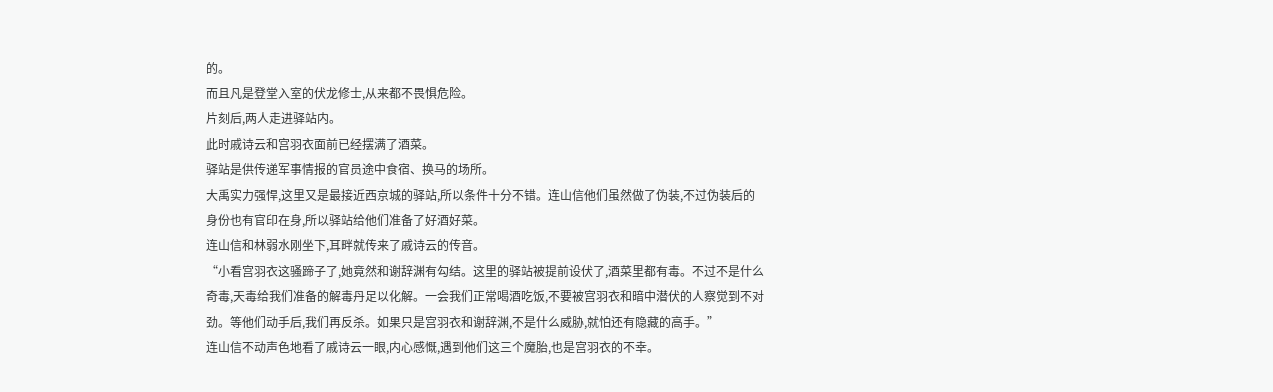的。
而且凡是登堂入室的伏龙修士,从来都不畏惧危险。
片刻后,两人走进驿站内。
此时戚诗云和宫羽衣面前已经摆满了酒菜。
驿站是供传递军事情报的官员途中食宿、换马的场所。
大禹实力强悍,这里又是最接近西京城的驿站,所以条件十分不错。连山信他们虽然做了伪装,不过伪装后的身份也有官印在身,所以驿站给他们准备了好酒好菜。
连山信和林弱水刚坐下,耳畔就传来了戚诗云的传音。
“小看宫羽衣这骚蹄子了,她竟然和谢辞渊有勾结。这里的驿站被提前设伏了,酒菜里都有毒。不过不是什么奇毒,天毒给我们准备的解毒丹足以化解。一会我们正常喝酒吃饭,不要被宫羽衣和暗中潜伏的人察觉到不对劲。等他们动手后,我们再反杀。如果只是宫羽衣和谢辞渊,不是什么威胁,就怕还有隐藏的高手。”
连山信不动声色地看了戚诗云一眼,内心感慨,遇到他们这三个魔胎,也是宫羽衣的不幸。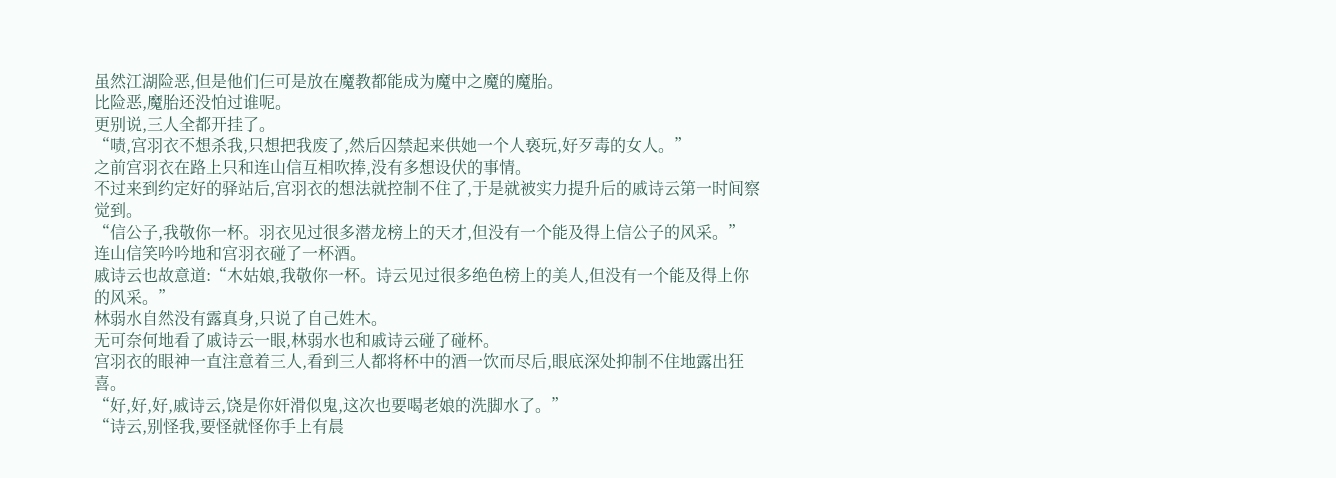虽然江湖险恶,但是他们仨可是放在魔教都能成为魔中之魔的魔胎。
比险恶,魔胎还没怕过谁呢。
更别说,三人全都开挂了。
“啧,宫羽衣不想杀我,只想把我废了,然后囚禁起来供她一个人亵玩,好歹毒的女人。”
之前宫羽衣在路上只和连山信互相吹捧,没有多想设伏的事情。
不过来到约定好的驿站后,宫羽衣的想法就控制不住了,于是就被实力提升后的戚诗云第一时间察觉到。
“信公子,我敬你一杯。羽衣见过很多潜龙榜上的天才,但没有一个能及得上信公子的风采。”
连山信笑吟吟地和宫羽衣碰了一杯酒。
戚诗云也故意道:“木姑娘,我敬你一杯。诗云见过很多绝色榜上的美人,但没有一个能及得上你的风采。”
林弱水自然没有露真身,只说了自己姓木。
无可奈何地看了戚诗云一眼,林弱水也和戚诗云碰了碰杯。
宫羽衣的眼神一直注意着三人,看到三人都将杯中的酒一饮而尽后,眼底深处抑制不住地露出狂喜。
“好,好,好,戚诗云,饶是你奸滑似鬼,这次也要喝老娘的洗脚水了。”
“诗云,别怪我,要怪就怪你手上有晨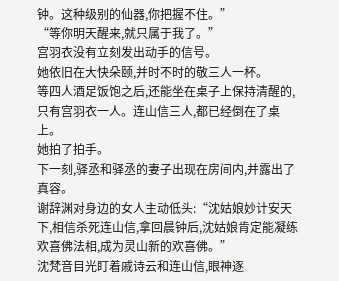钟。这种级别的仙器,你把握不住。”
“等你明天醒来,就只属于我了。”
宫羽衣没有立刻发出动手的信号。
她依旧在大快朵颐,并时不时的敬三人一杯。
等四人酒足饭饱之后,还能坐在桌子上保持清醒的,只有宫羽衣一人。连山信三人,都已经倒在了桌上。
她拍了拍手。
下一刻,驿丞和驿丞的妻子出现在房间内,并露出了真容。
谢辞渊对身边的女人主动低头:“沈姑娘妙计安天下,相信杀死连山信,拿回晨钟后,沈姑娘肯定能凝练欢喜佛法相,成为灵山新的欢喜佛。”
沈梵音目光盯着戚诗云和连山信,眼神逐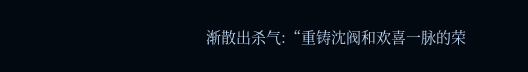渐散出杀气:“重铸沈阀和欢喜一脉的荣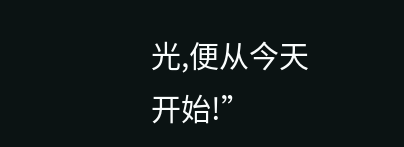光,便从今天开始!”